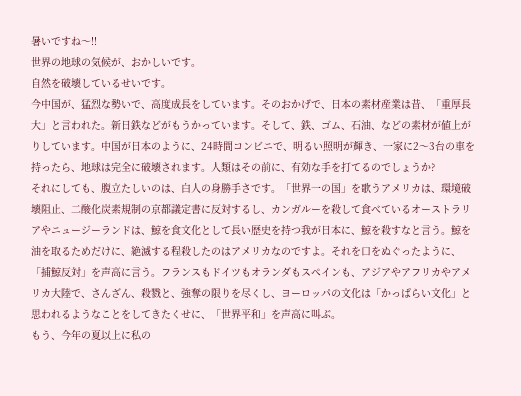暑いですね〜!!
世界の地球の気候が、おかしいです。
自然を破壊しているせいです。
今中国が、猛烈な勢いで、高度成長をしています。そのおかげで、日本の素材産業は昔、「重厚長大」と言われた。新日鉄などがもうかっています。そして、鉄、ゴム、石油、などの素材が値上がりしています。中国が日本のように、24時間コンビニで、明るい照明が輝き、一家に2〜3台の車を持ったら、地球は完全に破壊されます。人類はその前に、有効な手を打てるのでしょうか?
それにしても、腹立たしいのは、白人の身勝手さです。「世界一の国」を歌うアメリカは、環境破壊阻止、二酸化炭素規制の京都議定書に反対するし、カンガルーを殺して食べているオーストラリアやニュージーランドは、鯨を食文化として長い歴史を持つ我が日本に、鯨を殺すなと言う。鯨を油を取るためだけに、絶滅する程殺したのはアメリカなのですよ。それを口をぬぐったように、「捕鯨反対」を声高に言う。フランスもドイツもオランダもスペインも、アジアやアフリカやアメリカ大陸で、さんざん、殺戮と、強奪の限りを尽くし、ヨーロッパの文化は「かっぱらい文化」と思われるようなことをしてきたくせに、「世界平和」を声高に叫ぶ。
もう、今年の夏以上に私の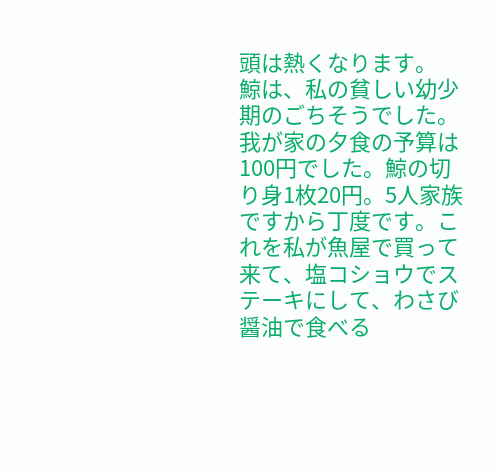頭は熱くなります。
鯨は、私の貧しい幼少期のごちそうでした。我が家の夕食の予算は100円でした。鯨の切り身1枚20円。5人家族ですから丁度です。これを私が魚屋で買って来て、塩コショウでステーキにして、わさび醤油で食べる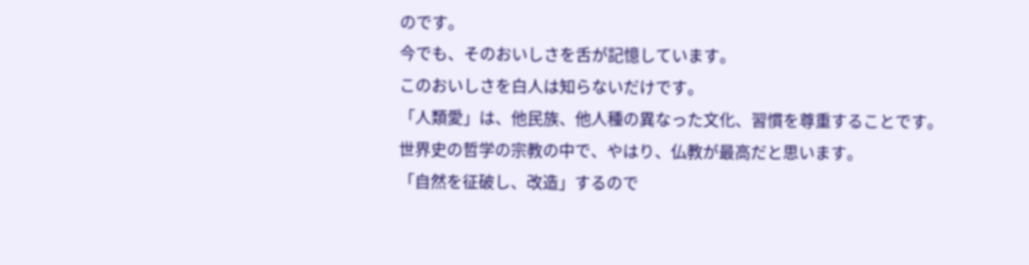のです。
今でも、そのおいしさを舌が記憶しています。
このおいしさを白人は知らないだけです。
「人類愛」は、他民族、他人種の異なった文化、習慣を尊重することです。
世界史の哲学の宗教の中で、やはり、仏教が最高だと思います。
「自然を征破し、改造」するので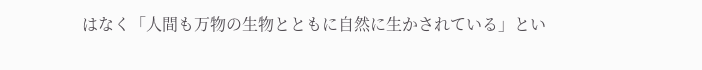はなく「人間も万物の生物とともに自然に生かされている」とい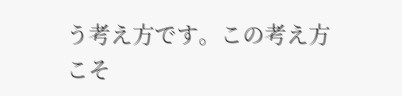う考え方です。この考え方こそ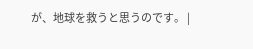が、地球を救うと思うのです。 |